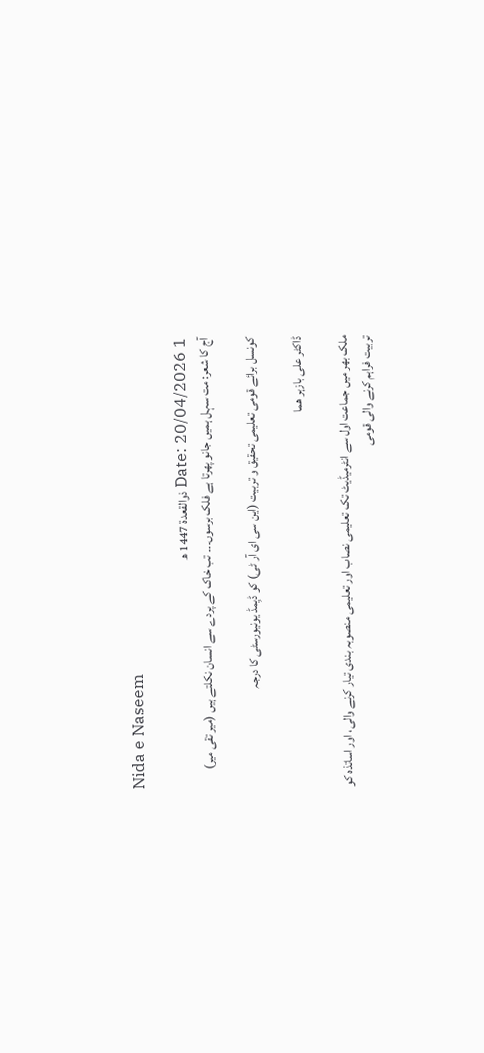Nida e Naseem

Date: 20/04/2026 1 ذوالقعدۃ 1447 ھ
آج کا شعر: مت سہل ہمیں جانو پھرتا ہے فلک برسوں۔۔۔ تب خاک کے پردے سے انسان نکلتے ہیں (میر تقی میر)

کونسل برائے قومی تعلیمی تحقیق و تربیت (این سی ای آر ٹی) کو ڈیِمڈ یونیورسٹی کا درجہ

ڈاکٹر علی بازہر ھما

ملک بھر میں جماعت اول سے انٹرمیڈیٹ تک تعلیمی نصاب اور تعلیمی منصوبہ بندی تیار کرنے والی، اور اساتذہ کو تربیت فراہم کرنے والی قومی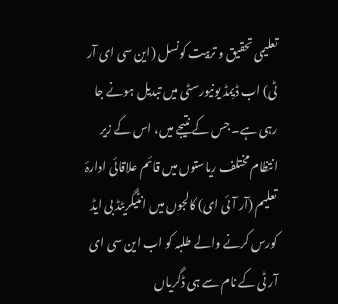تعلیمی تحقیق و تربیت کونسل (این سی ای آر ٹی) اب ڈیِمڈ یونیورسٹی میں تبدیل ہونے جا رہی ہے۔ جس کے نتیجے میں، اس کے زیر انتظام مختلف ریاستوں میں قائم علاقائی ادارۂ تعلیم (آر آئی ای) کالجوں میں انٹیگریٹڈ بی ایڈ کورس کرنے والے طلبہ کو اب این سی ای آر ٹی کے نام سے ہی ڈگریاں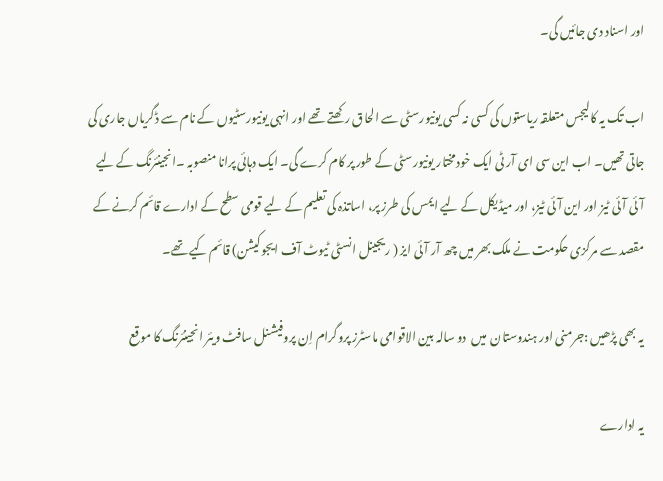اور اسناد دی جائیں گی۔

اب تک یہ کالیجس متعلقہ ریاستوں کی کسی نہ کسی یونیورسٹی سے الحاق رکھتے تھے اور انہی یونیورسٹیوں کے نام سے ڈگریاں جاری کی جاتی تھیں۔ اب این سی ای آر ٹی ایک خودمختار یونیورسٹی کے طور پر کام کرے گی۔ ایک دہائی پرانا منصوبہ ۔انجینئرنگ کے لیے آئی آئی ٹیز اور این آئی ٹیز، اور میڈیکل کے لیے ایمس کی طرز پر، اساتذہ کی تعلیم کے لیے قومی سطح کے ادارے قائم کرنے کے مقصد سے مرکزی حکومت نے ملک بھر میں چھ آر آئی ایز ( ریجینل انسٹی ٹیوٹ آف ایجوکیشن) قائم کیے تھے۔

یہ بھی پڑھیں :جرمنی اور ہندوستان  میں  دو سالہ بین الاقوامی ماسٹرز پروگرام اِن پروفیشنل سافٹ ویئر انجینئرنگ کا موقع

یہ ادارے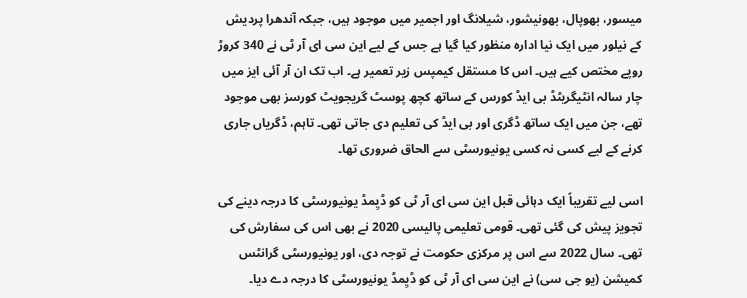میسور، بھوپال، بھونیشور، شیلانگ اور اجمیر میں موجود ہیں، جبکہ آندھرا پردیش کے نیلور میں ایک نیا ادارہ منظور کیا گیا ہے جس کے لیے این سی ای آر ٹی نے 340 کروڑ روپے مختص کیے ہیں۔ اس کا مستقل کیمپس زیر تعمیر ہے۔ اب تک ان آر آئی ایز میں چار سالہ انٹیگریٹڈ بی ایڈ کورس کے ساتھ کچھ پوسٹ گریجویٹ کورسز بھی موجود تھے، جن میں ایک ساتھ ڈگری اور بی ایڈ کی تعلیم دی جاتی تھی۔ تاہم، ڈگریاں جاری کرنے کے لیے کسی نہ کسی یونیورسٹی سے الحاق ضروری تھا۔

اسی لیے تقریباً ایک دہائی قبل این سی ای آر ٹی کو ڈیِمڈ یونیورسٹی کا درجہ دینے کی تجویز پیش کی گئی تھی۔ قومی تعلیمی پالیسی 2020 نے بھی اس کی سفارش کی تھی۔ سال 2022 سے اس پر مرکزی حکومت نے توجہ دی، اور یونیورسٹی گرانٹس کمیشن (یو جی سی) نے این سی ای آر ٹی کو ڈیِمڈ یونیورسٹی کا درجہ دے دیا۔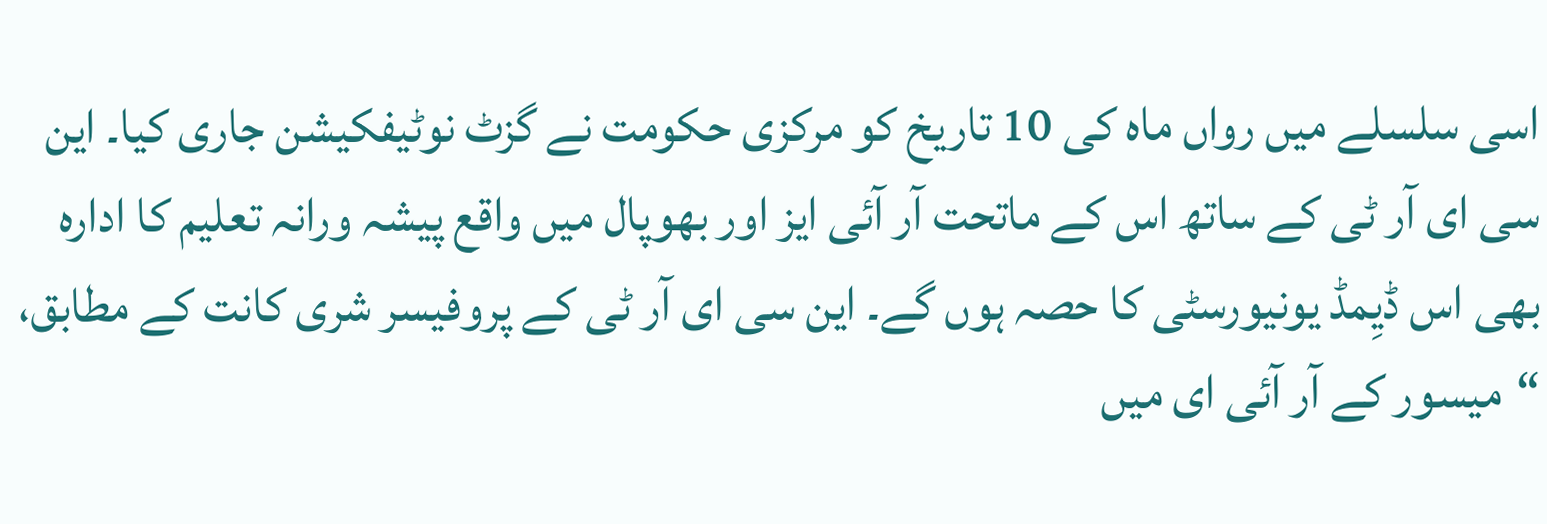اسی سلسلے میں رواں ماہ کی 10 تاریخ کو مرکزی حکومت نے گزٹ نوٹیفکیشن جاری کیا۔ این سی ای آر ٹی کے ساتھ اس کے ماتحت آر آئی ایز اور بھوپال میں واقع پیشہ ورانہ تعلیم کا ادارہ بھی اس ڈیِمڈ یونیورسٹی کا حصہ ہوں گے۔ این سی ای آر ٹی کے پروفیسر شری کانت کے مطابق، “میسور کے آر آئی ای میں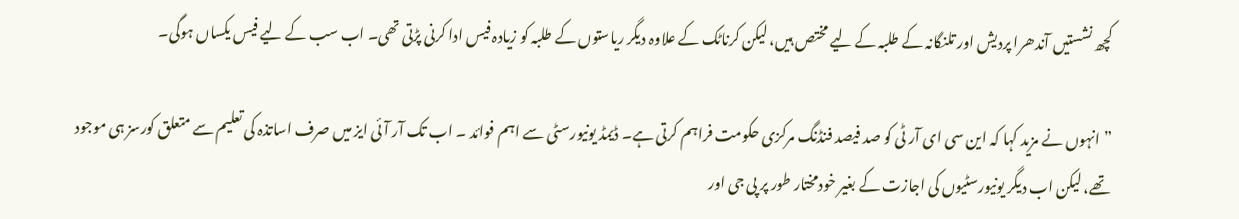کچھ نشستیں آندھرا پردیش اور تلنگانہ کے طلبہ کے لیے مختص ہیں، لیکن کرناٹک کے علاوہ دیگر ریاستوں کے طلبہ کو زیادہ فیس ادا کرنی پڑتی تھی۔ اب سب کے لیے فیس یکساں ہوگی۔

” انہوں نے مزید کہا کہ این سی ای آر ٹی کو صد فیصد فنڈنگ مرکزی حکومت فراہم کرتی ہے۔ ڈیمڈ یونیورسٹی سے اہم فوائد ۔ اب تک آر آئی ایز میں صرف اساتذہ کی تعلیم سے متعلق کورسز ہی موجود تھے، لیکن اب دیگر یونیورسٹیوں کی اجازت کے بغیر خودمختار طور پر پی جی اور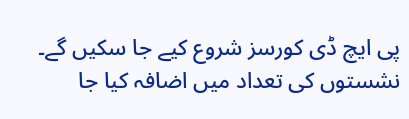پی ایچ ڈی کورسز شروع کیے جا سکیں گے۔ نشستوں کی تعداد میں اضافہ کیا جا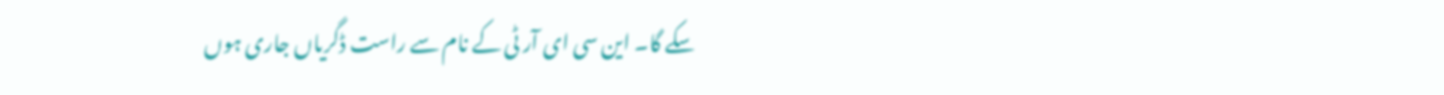سکے گا۔ این سی ای آر ٹی کے نام سے راست ڈگریاں جاری ہوں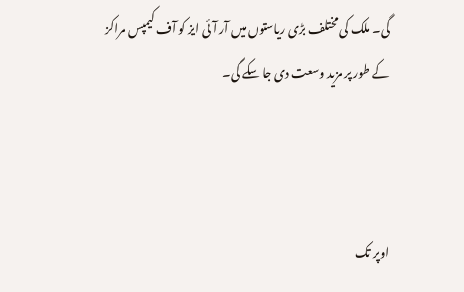گی۔ ملک کی مختلف بڑی ریاستوں میں آر آئی ایز کو آف کیمپس مراکز کے طور پر مزید وسعت دی جا سکے گی۔



اوپر تک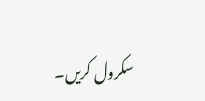سکرول کریں۔